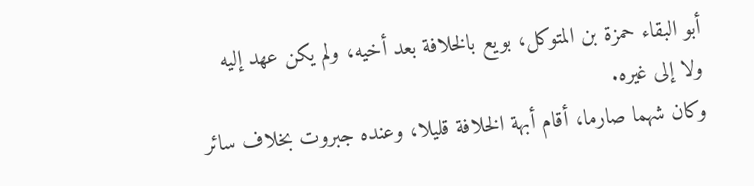أبو البقاء حمزة بن المتوكل، بويع بالخلافة بعد أخيه، ولم يكن عهد إليه ولا إلى غيره.
وكان شهما صارما، أقام أبهة الخلافة قليلا، وعنده جبروت بخلاف سائر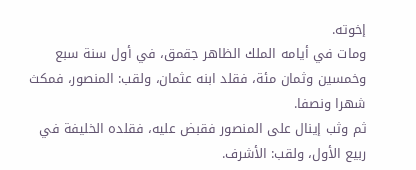إخوته.
ومات في أيامه الملك الظاهر جقمق، في أول سنة سبع وخمسين وثمان مئة، فقلد ابنه عثمان، ولقب: المنصور، فمكث شهرا ونصفا.
ثم وثب إينال على المنصور فقبض عليه، فقلده الخليفة في ربيع الأول، ولقب: الأشرف.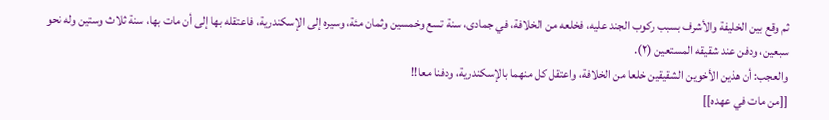ثم وقع بين الخليفة والأشرف بسبب ركوب الجند عليه، فخلعه من الخلافة، في جمادى، سنة تسع وخمسين وثمان مئة، وسيره إلى الإسكندرية، فاعتقله بها إلى أن مات بها، سنة ثلاث وستين وله نحو سبعين، ودفن عند شقيقه المستعين (٢).
والعجب: أن هذين الأخوين الشقيقين خلعا من الخلافة، واعتقل كل منهما بالإسكندرية، ودفنا معا!!
[[من مات في عهده]]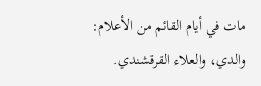مات في أيام القائم من الأعلام: والدي، والعلاء القرقشندي.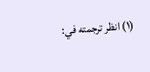(١) انظر ترجمته في: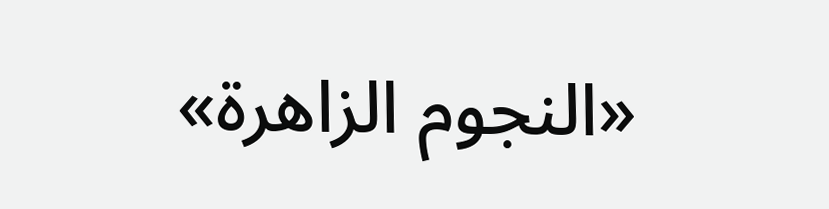«النجوم الزاهرة»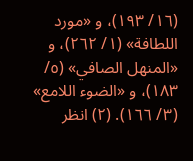(١٦/ ١٩٣)، و «مورد اللطافة» (١/ ٢٦٢)، و «المنهل الصافي» (٥/ ١٨٣)، و «الضوء اللامع» (٣/ ١٦٦). (٢) انظر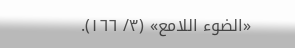«الضوء اللامع» (٣/ ١٦٦).